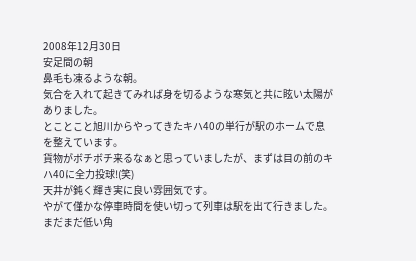2008年12月30日
安足間の朝
鼻毛も凍るような朝。
気合を入れて起きてみれば身を切るような寒気と共に眩い太陽がありました。
とことこと旭川からやってきたキハ40の単行が駅のホームで息を整えています。
貨物がボチボチ来るなぁと思っていましたが、まずは目の前のキハ40に全力投球!(笑)
天井が鈍く輝き実に良い雰囲気です。
やがて僅かな停車時間を使い切って列車は駅を出て行きました。
まだまだ低い角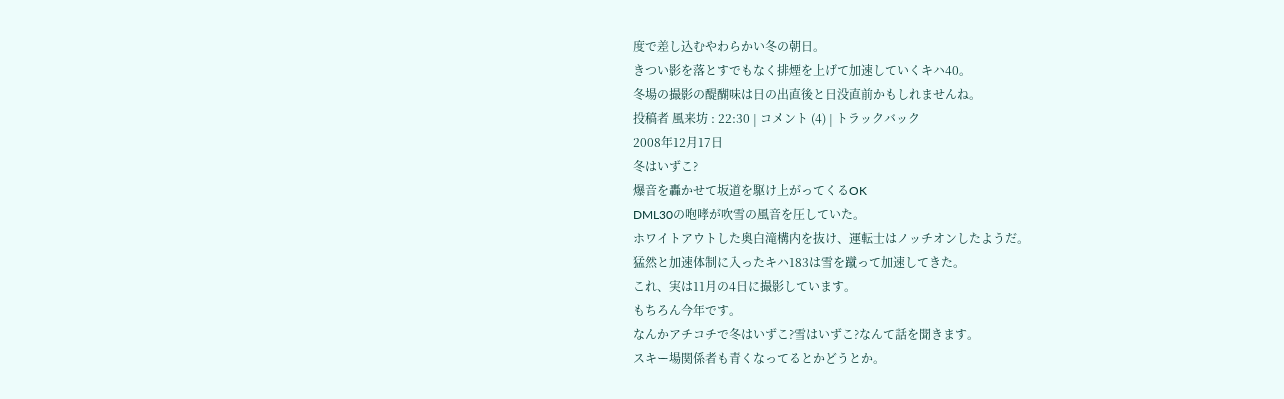度で差し込むやわらかい冬の朝日。
きつい影を落とすでもなく排煙を上げて加速していくキハ40。
冬場の撮影の醍醐味は日の出直後と日没直前かもしれませんね。
投稿者 風来坊 : 22:30 | コメント (4) | トラックバック
2008年12月17日
冬はいずこ?
爆音を轟かせて坂道を駆け上がってくるOK
DML30の咆哮が吹雪の風音を圧していた。
ホワイトアウトした奥白滝構内を抜け、運転士はノッチオンしたようだ。
猛然と加速体制に入ったキハ183は雪を蹴って加速してきた。
これ、実は11月の4日に撮影しています。
もちろん今年です。
なんかアチコチで冬はいずこ?雪はいずこ?なんて話を聞きます。
スキー場関係者も青くなってるとかどうとか。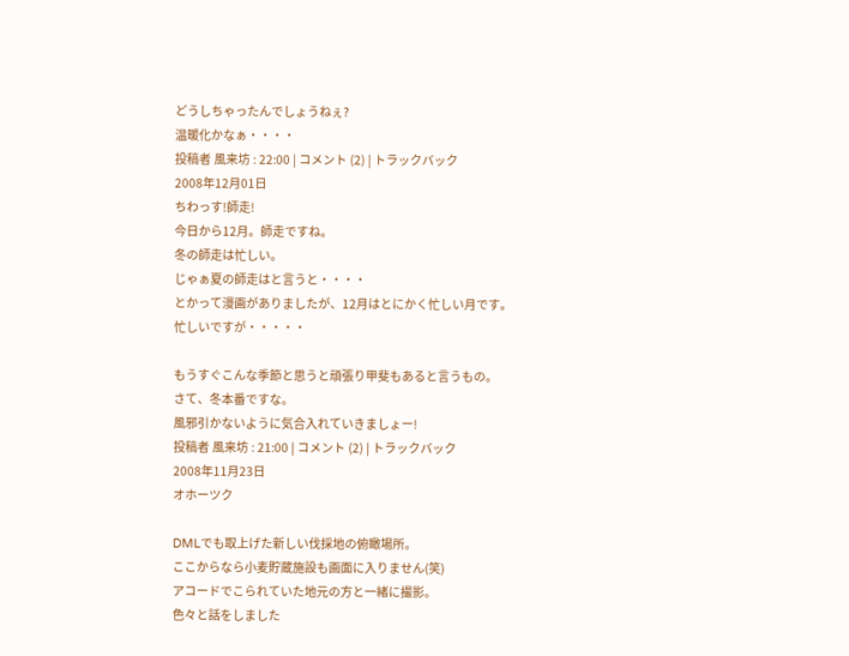どうしちゃったんでしょうねぇ?
温暖化かなぁ・・・・
投稿者 風来坊 : 22:00 | コメント (2) | トラックバック
2008年12月01日
ちわっす!師走!
今日から12月。師走ですね。
冬の師走は忙しい。
じゃぁ夏の師走はと言うと・・・・
とかって漫画がありましたが、12月はとにかく忙しい月です。
忙しいですが・・・・・

もうすぐこんな季節と思うと頑張り甲斐もあると言うもの。
さて、冬本番ですな。
風邪引かないように気合入れていきましょー!
投稿者 風来坊 : 21:00 | コメント (2) | トラックバック
2008年11月23日
オホーツク

DMLでも取上げた新しい伐採地の俯瞰場所。
ここからなら小麦貯蔵施設も画面に入りません(笑)
アコードでこられていた地元の方と一緒に撮影。
色々と話をしました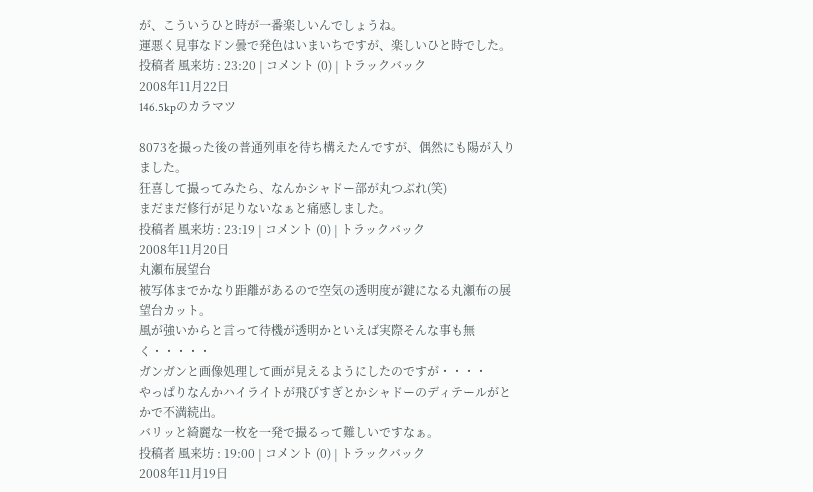が、こういうひと時が一番楽しいんでしょうね。
運悪く見事なドン曇で発色はいまいちですが、楽しいひと時でした。
投稿者 風来坊 : 23:20 | コメント (0) | トラックバック
2008年11月22日
146.5kpのカラマツ

8073を撮った後の普通列車を待ち構えたんですが、偶然にも陽が入りました。
狂喜して撮ってみたら、なんかシャドー部が丸つぶれ(笑)
まだまだ修行が足りないなぁと痛感しました。
投稿者 風来坊 : 23:19 | コメント (0) | トラックバック
2008年11月20日
丸瀬布展望台
被写体までかなり距離があるので空気の透明度が鍵になる丸瀬布の展望台カット。
風が強いからと言って待機が透明かといえば実際そんな事も無く・・・・・
ガンガンと画像処理して画が見えるようにしたのですが・・・・
やっぱりなんかハイライトが飛びすぎとかシャドーのディテールがとかで不満続出。
バリッと綺麗な一枚を一発で撮るって難しいですなぁ。
投稿者 風来坊 : 19:00 | コメント (0) | トラックバック
2008年11月19日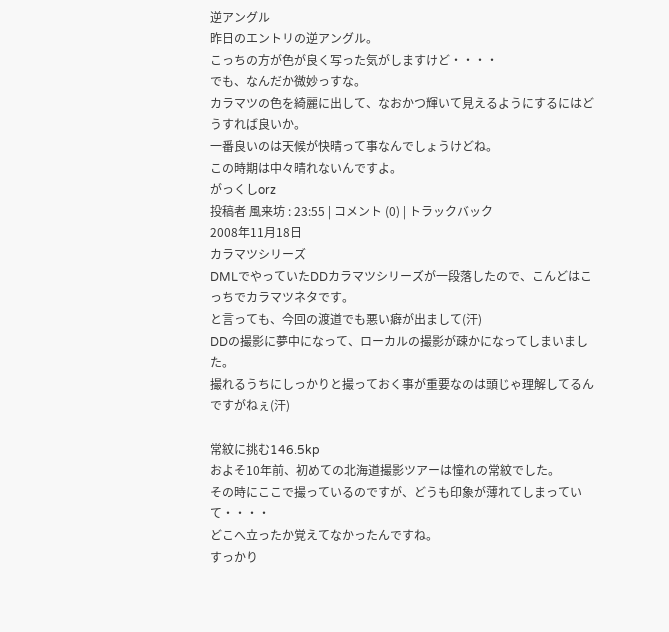逆アングル
昨日のエントリの逆アングル。
こっちの方が色が良く写った気がしますけど・・・・
でも、なんだか微妙っすな。
カラマツの色を綺麗に出して、なおかつ輝いて見えるようにするにはどうすれば良いか。
一番良いのは天候が快晴って事なんでしょうけどね。
この時期は中々晴れないんですよ。
がっくしorz
投稿者 風来坊 : 23:55 | コメント (0) | トラックバック
2008年11月18日
カラマツシリーズ
DMLでやっていたDDカラマツシリーズが一段落したので、こんどはこっちでカラマツネタです。
と言っても、今回の渡道でも悪い癖が出まして(汗)
DDの撮影に夢中になって、ローカルの撮影が疎かになってしまいました。
撮れるうちにしっかりと撮っておく事が重要なのは頭じゃ理解してるんですがねぇ(汗)

常紋に挑む146.5kp
およそ10年前、初めての北海道撮影ツアーは憧れの常紋でした。
その時にここで撮っているのですが、どうも印象が薄れてしまっていて・・・・
どこへ立ったか覚えてなかったんですね。
すっかり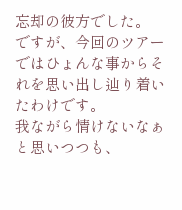忘却の彼方でした。
ですが、今回のツアーではひょんな事からそれを思い出し辿り着いたわけです。
我ながら情けないなぁと思いつつも、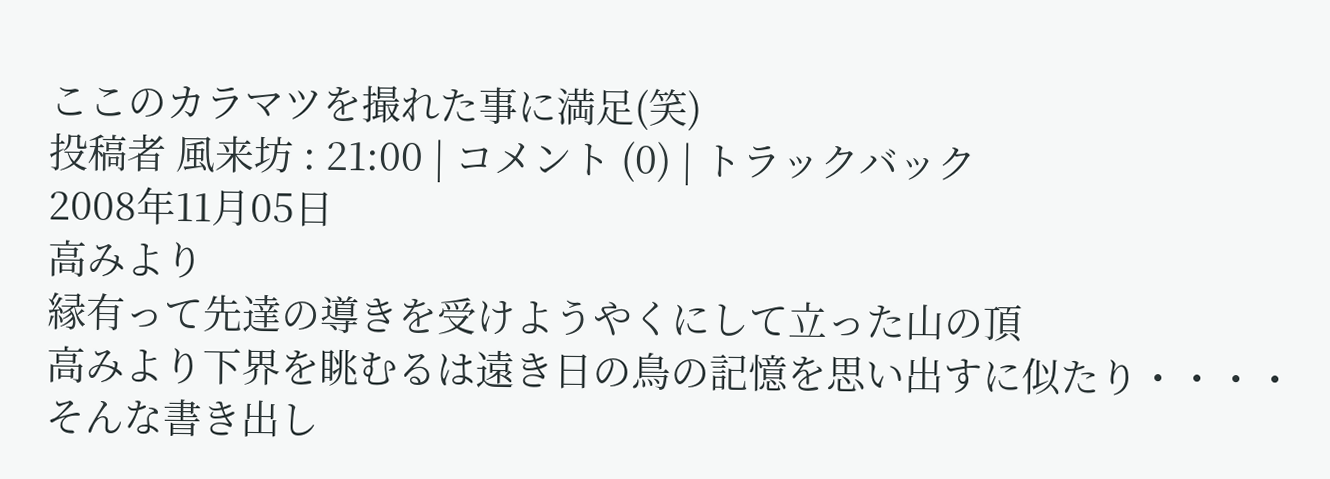ここのカラマツを撮れた事に満足(笑)
投稿者 風来坊 : 21:00 | コメント (0) | トラックバック
2008年11月05日
高みより
縁有って先達の導きを受けようやくにして立った山の頂
高みより下界を眺むるは遠き日の鳥の記憶を思い出すに似たり・・・・
そんな書き出し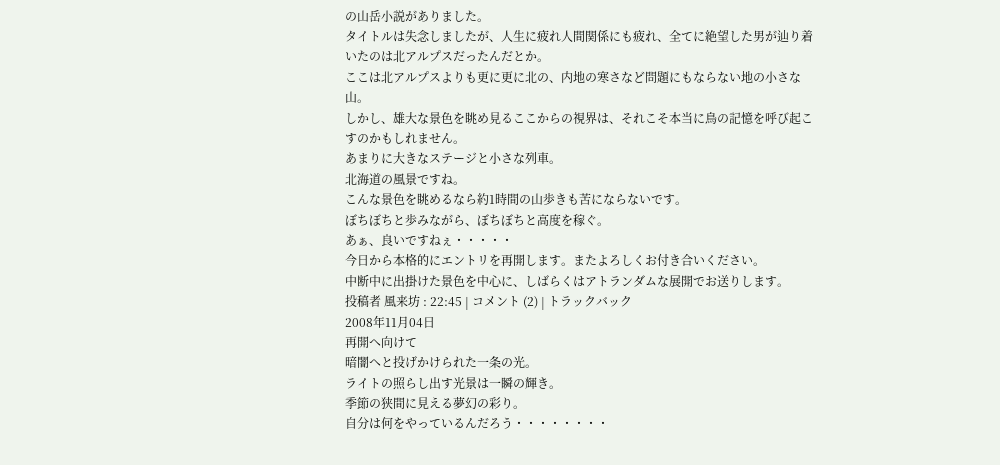の山岳小説がありました。
タイトルは失念しましたが、人生に疲れ人間関係にも疲れ、全てに絶望した男が辿り着いたのは北アルプスだったんだとか。
ここは北アルプスよりも更に更に北の、内地の寒さなど問題にもならない地の小さな山。
しかし、雄大な景色を眺め見るここからの視界は、それこそ本当に鳥の記憶を呼び起こすのかもしれません。
あまりに大きなステージと小さな列車。
北海道の風景ですね。
こんな景色を眺めるなら約1時間の山歩きも苦にならないです。
ぼちぼちと歩みながら、ぼちぼちと高度を稼ぐ。
あぁ、良いですねぇ・・・・・
今日から本格的にエントリを再開します。またよろしくお付き合いください。
中断中に出掛けた景色を中心に、しばらくはアトランダムな展開でお送りします。
投稿者 風来坊 : 22:45 | コメント (2) | トラックバック
2008年11月04日
再開へ向けて
暗闇へと投げかけられた一条の光。
ライトの照らし出す光景は一瞬の輝き。
季節の狭間に見える夢幻の彩り。
自分は何をやっているんだろう・・・・・・・・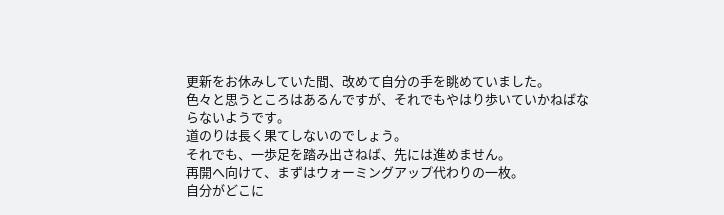更新をお休みしていた間、改めて自分の手を眺めていました。
色々と思うところはあるんですが、それでもやはり歩いていかねばならないようです。
道のりは長く果てしないのでしょう。
それでも、一歩足を踏み出さねば、先には進めません。
再開へ向けて、まずはウォーミングアップ代わりの一枚。
自分がどこに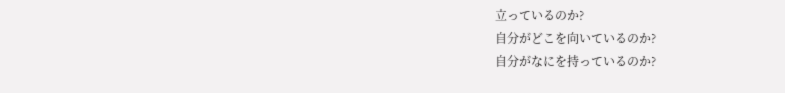立っているのか?
自分がどこを向いているのか?
自分がなにを持っているのか?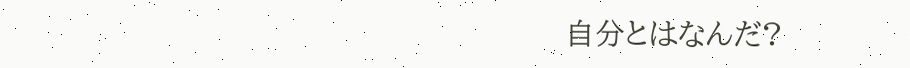自分とはなんだ?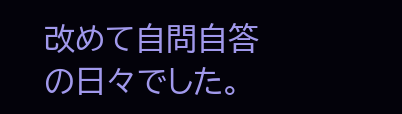改めて自問自答の日々でした。